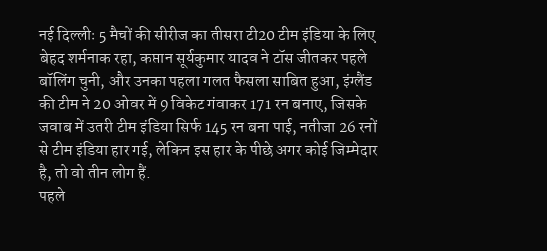नई दिल्लीः 5 मैचों की सीरीज का तीसरा टी20 टीम इंडिया के लिए बेहद शर्मनाक रहा, कप्तान सूर्यकुमार यादव ने टॉस जीतकर पहले बॉलिंग चुनी, और उनका पहला गलत फैसला साबित हुआ, इंग्लैंड की टीम ने 20 ओवर में 9 विकेट गंवाकर 171 रन बनाए, जिसके जवाब में उतरी टीम इंडिया सिर्फ 145 रन बना पाई, नतीजा 26 रनों से टीम इंडिया हार गई, लेकिन इस हार के पीछे अगर कोई जिम्मेदार है, तो वो तीन लोग हैं.
पहले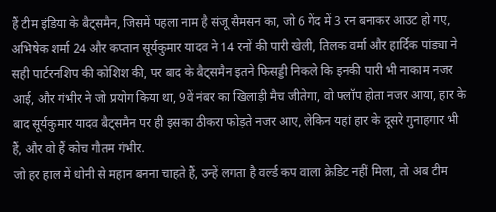हैं टीम इंडिया के बैट्समैन, जिसमें पहला नाम है संजू सैमसन का, जो 6 गेंद में 3 रन बनाकर आउट हो गए, अभिषेक शर्मा 24 और कप्तान सूर्यकुमार यादव ने 14 रनों की पारी खेली, तिलक वर्मा और हार्दिक पांड्या ने सही पार्टरनशिप की कोशिश की, पर बाद के बैट्समैन इतने फिसड्डी निकले कि इनकी पारी भी नाकाम नजर आई, और गंभीर ने जो प्रयोग किया था, 9वें नंबर का खिलाड़ी मैच जीतेगा, वो फ्लॉप होता नजर आया, हार के बाद सूर्यकुमार यादव बैट्समैन पर ही इसका ठीकरा फोड़ते नजर आए, लेकिन यहां हार के दूसरे गुनाहगार भी हैं, और वो हैं कोच गौतम गंभीर.
जो हर हाल में धोनी से महान बनना चाहते हैं, उन्हें लगता है वर्ल्ड कप वाला क्रेडिट नहीं मिला, तो अब टीम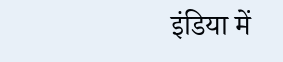इंडिया में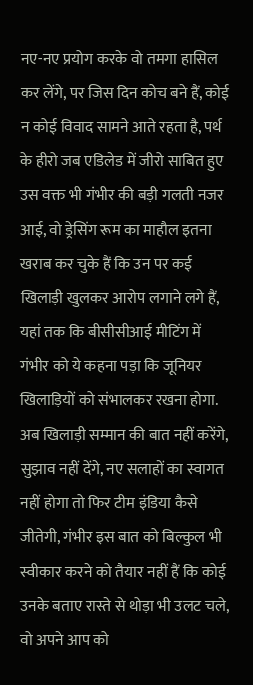नए-नए प्रयोग करके वो तमगा हासिल कर लेंगे, पर जिस दिन कोच बने हैं, कोई न कोई विवाद सामने आते रहता है, पर्थ के हीरो जब एडिलेड में जीरो साबित हुए उस वक्त भी गंभीर की बड़ी गलती नजर आई, वो ड्रेसिंग रूम का माहौल इतना खराब कर चुके हैं कि उन पर कई खिलाड़ी खुलकर आरोप लगाने लगे हैं, यहां तक कि बीसीसीआई मीटिंग में गंभीर को ये कहना पड़ा कि जूनियर खिलाड़ियों को संभालकर रखना होगा.
अब खिलाड़ी सम्मान की बात नहीं करेंगे, सुझाव नहीं देंगे, नए सलाहों का स्वागत नहीं होगा तो फिर टीम इंडिया कैसे जीतेगी, गंभीर इस बात को बिल्कुल भी स्वीकार करने को तैयार नहीं हैं कि कोई उनके बताए रास्ते से थोड़ा भी उलट चले, वो अपने आप को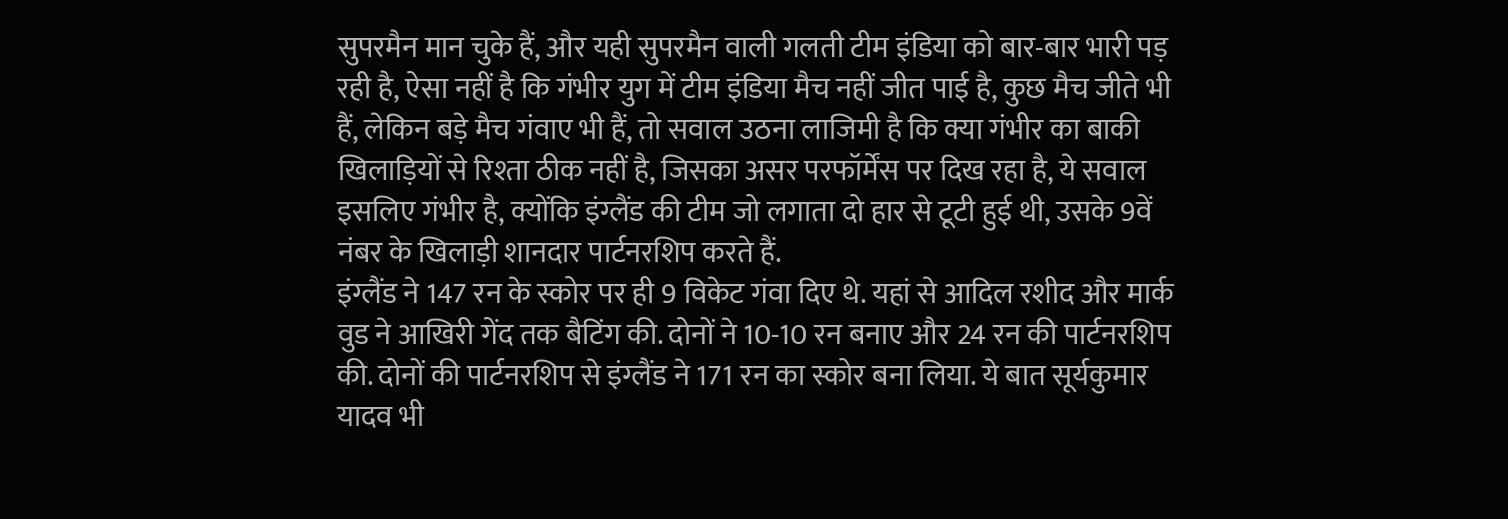सुपरमैन मान चुके हैं, और यही सुपरमैन वाली गलती टीम इंडिया को बार-बार भारी पड़ रही है, ऐसा नहीं है कि गंभीर युग में टीम इंडिया मैच नहीं जीत पाई है, कुछ मैच जीते भी हैं, लेकिन बड़े मैच गंवाए भी हैं, तो सवाल उठना लाजिमी है कि क्या गंभीर का बाकी खिलाड़ियों से रिश्ता ठीक नहीं है, जिसका असर परफॉर्मेंस पर दिख रहा है, ये सवाल इसलिए गंभीर है, क्योंकि इंग्लैंड की टीम जो लगाता दो हार से टूटी हुई थी, उसके 9वें नंबर के खिलाड़ी शानदार पार्टनरशिप करते हैं.
इंग्लैंड ने 147 रन के स्कोर पर ही 9 विकेट गंवा दिए थे. यहां से आदिल रशीद और मार्क वुड ने आखिरी गेंद तक बैटिंग की. दोनों ने 10-10 रन बनाए और 24 रन की पार्टनरशिप की. दोनों की पार्टनरशिप से इंग्लैंड ने 171 रन का स्कोर बना लिया. ये बात सूर्यकुमार यादव भी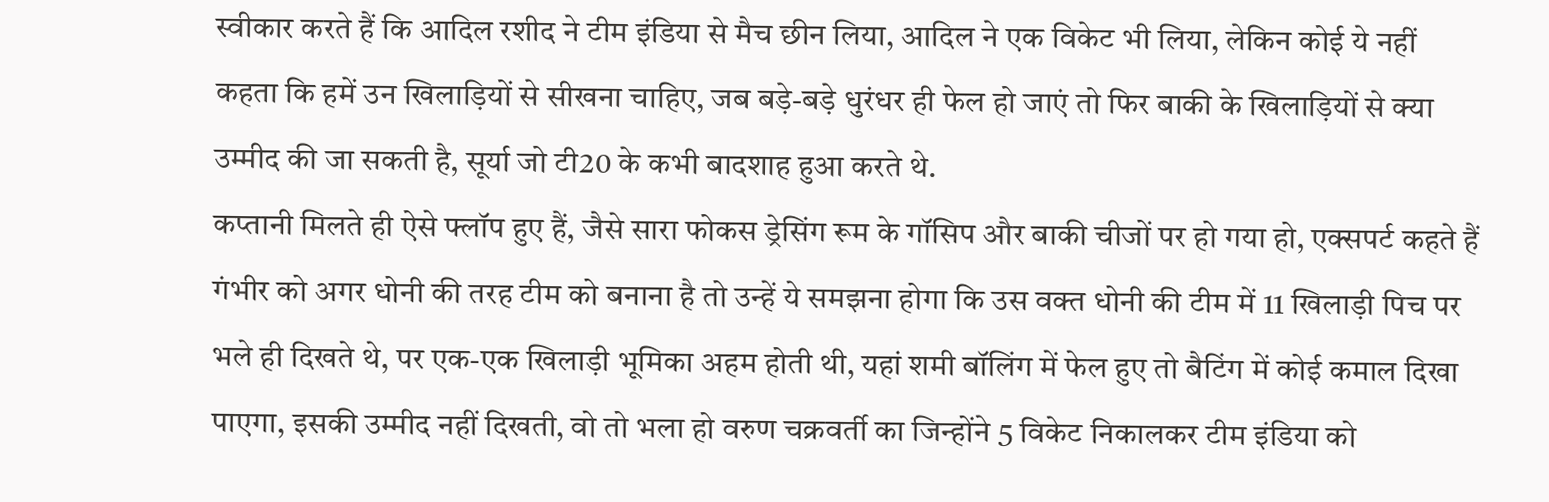स्वीकार करते हैं कि आदिल रशीद ने टीम इंडिया से मैच छीन लिया, आदिल ने एक विकेट भी लिया, लेकिन कोई ये नहीं कहता कि हमें उन खिलाड़ियों से सीखना चाहिए, जब बड़े-बड़े धुरंधर ही फेल हो जाएं तो फिर बाकी के खिलाड़ियों से क्या उम्मीद की जा सकती है, सूर्या जो टी20 के कभी बादशाह हुआ करते थे.
कप्तानी मिलते ही ऐसे फ्लॉप हुए हैं, जैसे सारा फोकस ड्रेसिंग रूम के गॉसिप और बाकी चीजों पर हो गया हो, एक्सपर्ट कहते हैं गंभीर को अगर धोनी की तरह टीम को बनाना है तो उन्हें ये समझना होगा कि उस वक्त धोनी की टीम में 11 खिलाड़ी पिच पर भले ही दिखते थे, पर एक-एक खिलाड़ी भूमिका अहम होती थी, यहां शमी बॉलिंग में फेल हुए तो बैटिंग में कोई कमाल दिखा पाएगा, इसकी उम्मीद नहीं दिखती, वो तो भला हो वरुण चक्रवर्ती का जिन्होंने 5 विकेट निकालकर टीम इंडिया को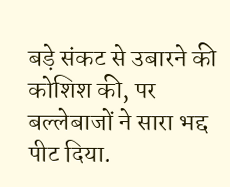बड़े संकट से उबारने की कोशिश की, पर बल्लेबाजों ने सारा भद्द पीट दिया.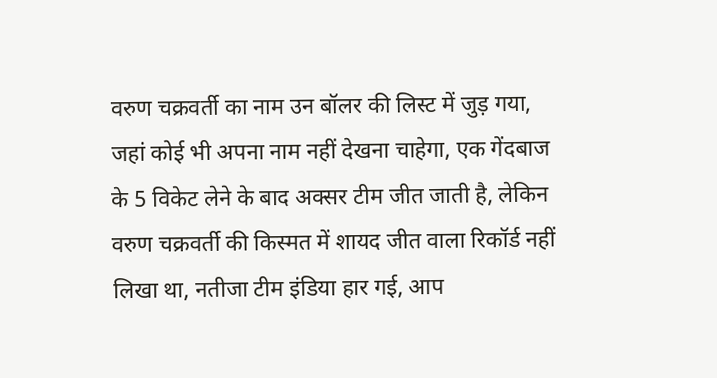वरुण चक्रवर्ती का नाम उन बॉलर की लिस्ट में जुड़ गया, जहां कोई भी अपना नाम नहीं देखना चाहेगा, एक गेंदबाज के 5 विकेट लेने के बाद अक्सर टीम जीत जाती है, लेकिन वरुण चक्रवर्ती की किस्मत में शायद जीत वाला रिकॉर्ड नहीं लिखा था, नतीजा टीम इंडिया हार गई, आप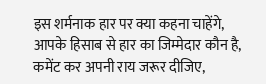इस शर्मनाक हार पर क्या कहना चाहेंगे, आपके हिसाब से हार का जिम्मेदार कौन है, कमेंट कर अपनी राय जरूर दीजिए,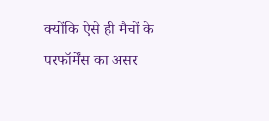क्योंकि ऐसे ही मैचों के परफॉर्मेंस का असर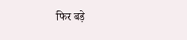फिर बड़े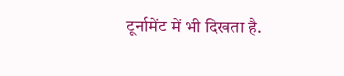टूर्नामेंट में भी दिखता है.